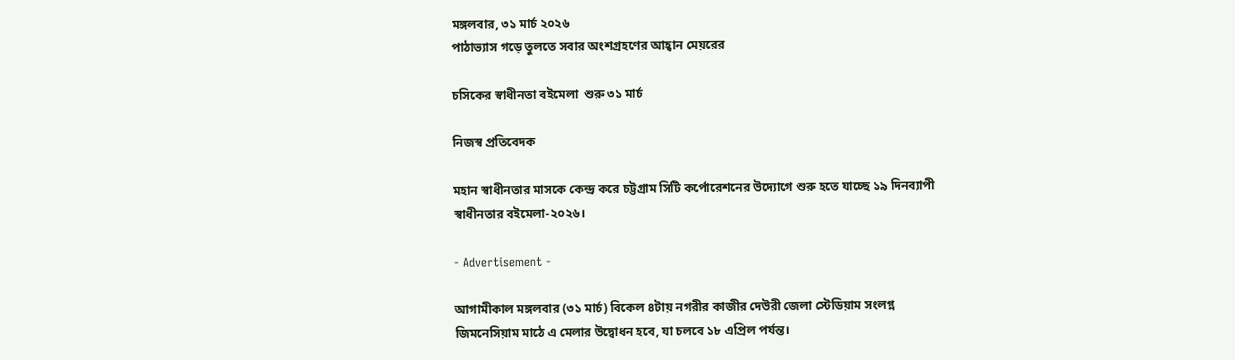মঙ্গলবার, ৩১ মার্চ ২০২৬
পাঠাভ্যাস গড়ে তুলতে সবার অংশগ্রহণের আহ্বান মেয়রের

চসিকের স্বাধীনতা বইমেলা  শুরু ৩১ মার্চ

নিজস্ব প্রতিবেদক

মহান স্বাধীনতার মাসকে কেন্দ্র করে চট্টগ্রাম সিটি কর্পোরেশনের উদ্যোগে শুরু হতে যাচ্ছে ১৯ দিনব্যাপী স্বাধীনতার বইমেলা-২০২৬।

- Advertisement -

আগামীকাল মঙ্গলবার (৩১ মার্চ) বিকেল ৪টায় নগরীর কাজীর দেউরী জেলা স্টেডিয়াম সংলগ্ন জিমনেসিয়াম মাঠে এ মেলার উদ্বোধন হবে, যা চলবে ১৮ এপ্রিল পর্যন্ত।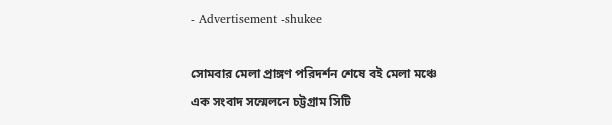- Advertisement -shukee

সোমবার মেলা প্রাঙ্গণ পরিদর্শন শেষে বই মেলা মঞ্চে এক সংবাদ সন্মেলনে চট্টগ্রাম সিটি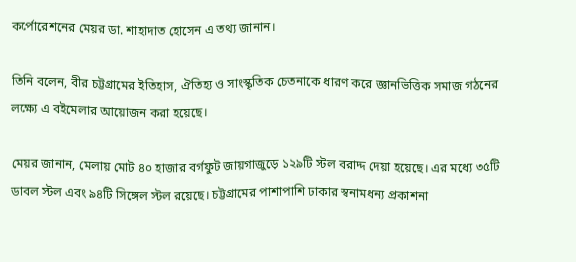কর্পোরেশনের মেয়র ডা. শাহাদাত হোসেন এ তথ্য জানান।

তিনি বলেন, বীর চট্টগ্রামের ইতিহাস, ঐতিহ্য ও সাংস্কৃতিক চেতনাকে ধারণ করে জ্ঞানভিত্তিক সমাজ গঠনের লক্ষ্যে এ বইমেলার আয়োজন করা হয়েছে।

মেয়র জানান, মেলায় মোট ৪০ হাজার বর্গফুট জায়গাজুড়ে ১২৯টি স্টল বরাদ্দ দেয়া হয়েছে। এর মধ্যে ৩৫টি ডাবল স্টল এবং ৯৪টি সিঙ্গেল স্টল রয়েছে। চট্টগ্রামের পাশাপাশি ঢাকার স্বনামধন্য প্রকাশনা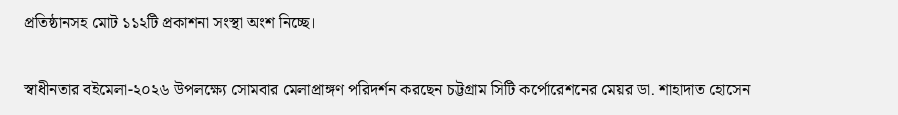প্রতিষ্ঠানসহ মোট ১১২টি প্রকাশনা সংস্থা অংশ নিচ্ছে।

স্বাধীনতার বইমেলা-২০২৬ উপলক্ষ্যে সোমবার মেলাপ্রাঙ্গণ পরিদর্শন করছেন চট্টগ্রাম সিটি কর্পোরেশনের মেয়র ডা. শাহাদাত হোসেন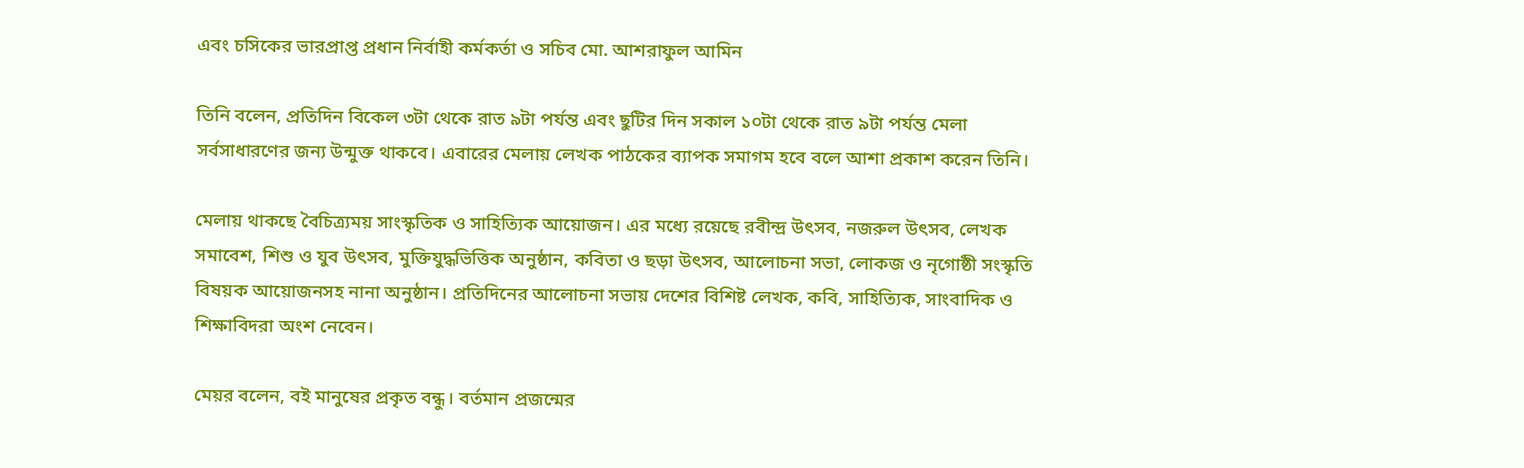এবং চসিকের ভারপ্রাপ্ত প্রধান নির্বাহী কর্মকর্তা ও সচিব মো. আশরাফুল আমিন

তিনি বলেন, প্রতিদিন বিকেল ৩টা থেকে রাত ৯টা পর্যন্ত এবং ছুটির দিন সকাল ১০টা থেকে রাত ৯টা পর্যন্ত মেলা সর্বসাধারণের জন্য উন্মুক্ত থাকবে। এবারের মেলায় লেখক পাঠকের ব্যাপক সমাগম হবে বলে আশা প্রকাশ করেন তিনি।

মেলায় থাকছে বৈচিত্র্যময় সাংস্কৃতিক ও সাহিত্যিক আয়োজন। এর মধ্যে রয়েছে রবীন্দ্র উৎসব, নজরুল উৎসব, লেখক সমাবেশ, শিশু ও যুব উৎসব, মুক্তিযুদ্ধভিত্তিক অনুষ্ঠান, কবিতা ও ছড়া উৎসব, আলোচনা সভা, লোকজ ও নৃগোষ্ঠী সংস্কৃতি বিষয়ক আয়োজনসহ নানা অনুষ্ঠান। প্রতিদিনের আলোচনা সভায় দেশের বিশিষ্ট লেখক, কবি, সাহিত্যিক, সাংবাদিক ও শিক্ষাবিদরা অংশ নেবেন।

মেয়র বলেন, বই মানুষের প্রকৃত বন্ধু। বর্তমান প্রজন্মের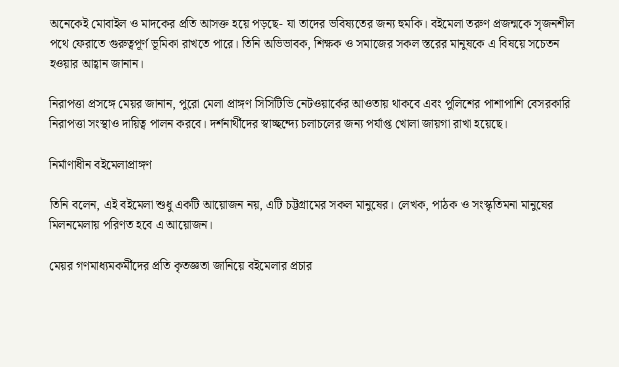অনেকেই মোবাইল ও মাদকের প্রতি আসক্ত হয়ে পড়ছে- যা তাদের ভবিষ্যতের জন্য হুমকি। বইমেলা তরুণ প্রজন্মকে সৃজনশীল পথে ফেরাতে গুরুত্বপূর্ণ ভূমিকা রাখতে পারে। তিনি অভিভাবক, শিক্ষক ও সমাজের সকল স্তরের মানুষকে এ বিষয়ে সচেতন হওয়ার আহ্বান জানান।

নিরাপত্তা প্রসঙ্গে মেয়র জানান, পুরো মেলা প্রাঙ্গণ সিসিটিভি নেটওয়ার্কের আওতায় থাকবে এবং পুলিশের পাশাপাশি বেসরকারি নিরাপত্তা সংস্থাও দায়িত্ব পালন করবে। দর্শনার্থীদের স্বাচ্ছন্দ্যে চলাচলের জন্য পর্যাপ্ত খোলা জায়গা রাখা হয়েছে।

নির্মাণাধীন বইমেলাপ্রাঙ্গণ

তিনি বলেন, এই বইমেলা শুধু একটি আয়োজন নয়, এটি চট্টগ্রামের সকল মানুষের। লেখক, পাঠক ও সংস্কৃতিমনা মানুষের মিলনমেলায় পরিণত হবে এ আয়োজন।

মেয়র গণমাধ্যমকর্মীদের প্রতি কৃতজ্ঞতা জানিয়ে বইমেলার প্রচার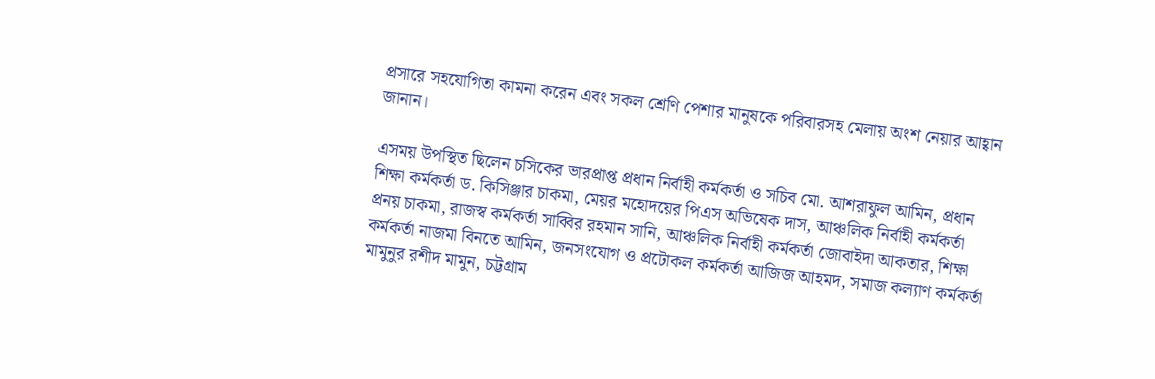প্রসারে সহযোগিতা কামনা করেন এবং সকল শ্রেণি পেশার মানুষকে পরিবারসহ মেলায় অংশ নেয়ার আহ্বান জানান।

এসময় উপস্থিত ছিলেন চসিকের ভারপ্রাপ্ত প্রধান নির্বাহী কর্মকর্তা ও সচিব মো. আশরাফুল আমিন, প্রধান শিক্ষা কর্মকর্তা ড. কিসিঞ্জার চাকমা, মেয়র মহোদয়ের পিএস অভিষেক দাস, আঞ্চলিক নির্বাহী কর্মকর্তা প্রনয় চাকমা, রাজস্ব কর্মকর্তা সাব্বির রহমান সানি, আঞ্চলিক নির্বাহী কর্মকর্তা জোবাইদা আকতার, শিক্ষা কর্মকর্তা নাজমা বিনতে আমিন, জনসংযোগ ও প্রটোকল কর্মকর্তা আজিজ আহমদ, সমাজ কল্যাণ কর্মকর্তা মামুনুর রশীদ মামুন, চট্টগ্রাম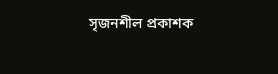সৃজনশীল প্রকাশক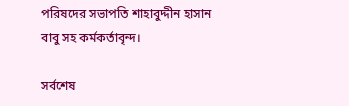পরিষদের সভাপতি শাহাবুদ্দীন হাসান বাবু সহ কর্মকর্তাবৃন্দ।

সর্বশেষ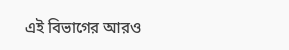এই বিভাগের আরও